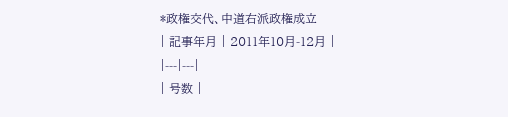*政権交代、中道右派政権成立
| 記事年月 | 2011年10月-12月 |
|---|---|
| 号数 |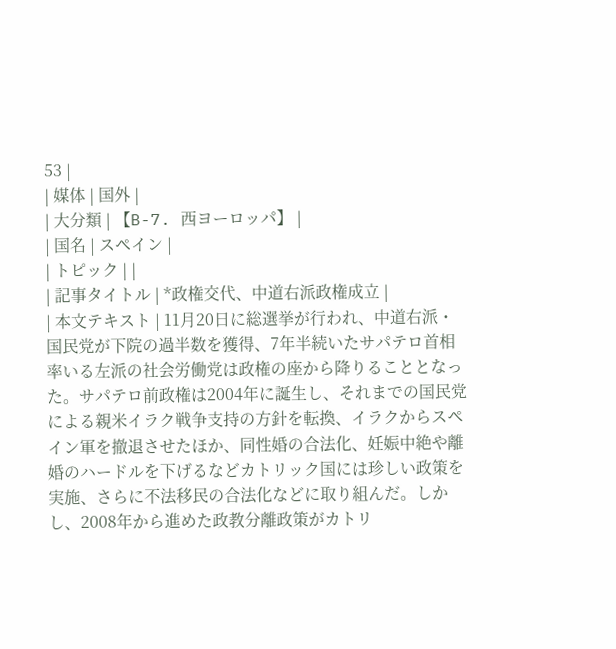53 |
| 媒体 | 国外 |
| 大分類 | 【B-7. 西ヨーロッパ】 |
| 国名 | スペイン |
| トピック | |
| 記事タイトル | *政権交代、中道右派政権成立 |
| 本文テキスト | 11月20日に総選挙が行われ、中道右派・国民党が下院の過半数を獲得、7年半続いたサパテロ首相率いる左派の社会労働党は政権の座から降りることとなった。サパテロ前政権は2004年に誕生し、それまでの国民党による親米イラク戦争支持の方針を転換、イラクからスペイン軍を撤退させたほか、同性婚の合法化、妊娠中絶や離婚のハードルを下げるなどカトリック国には珍しい政策を実施、さらに不法移民の合法化などに取り組んだ。しかし、2008年から進めた政教分離政策がカトリ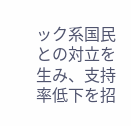ック系国民との対立を生み、支持率低下を招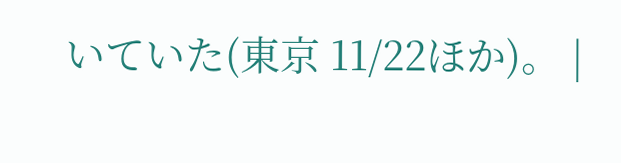いていた(東京 11/22ほか)。 |